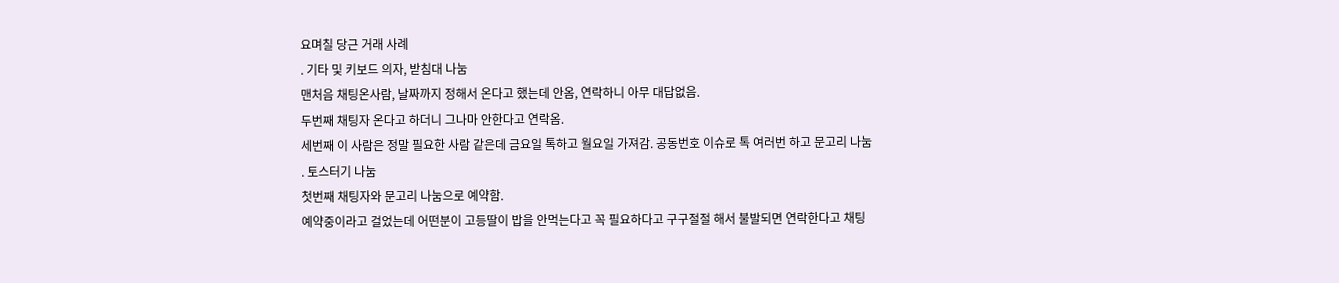요며칠 당근 거래 사례
. 기타 및 키보드 의자, 받침대 나눔
맨처음 채팅온사람, 날짜까지 정해서 온다고 했는데 안옴, 연락하니 아무 대답없음.
두번째 채팅자 온다고 하더니 그나마 안한다고 연락옴.
세번째 이 사람은 정말 필요한 사람 같은데 금요일 톡하고 월요일 가져감. 공동번호 이슈로 톡 여러번 하고 문고리 나눔
. 토스터기 나눔
첫번째 채팅자와 문고리 나눔으로 예약함.
예약중이라고 걸었는데 어떤분이 고등딸이 밥을 안먹는다고 꼭 필요하다고 구구절절 해서 불발되면 연락한다고 채팅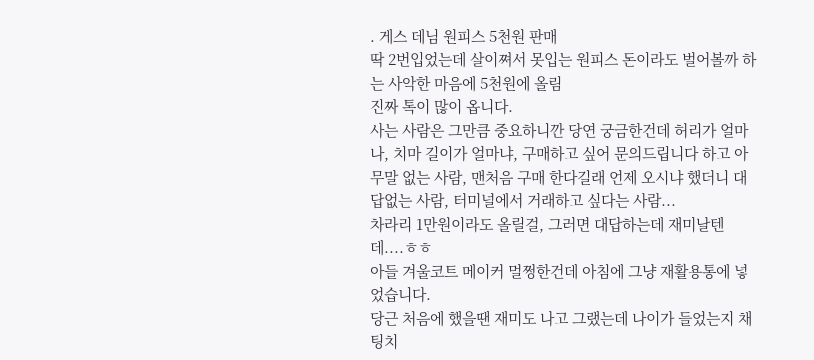. 게스 데님 원피스 5천원 판매
딱 2번입었는데 살이쪄서 못입는 원피스 돈이라도 벌어볼까 하는 사악한 마음에 5천원에 올림
진짜 톡이 많이 옵니다.
사는 사람은 그만큼 중요하니깐 당연 궁금한건데 허리가 얼마나, 치마 길이가 얼마냐, 구매하고 싶어 문의드립니다 하고 아무말 없는 사람, 맨처음 구매 한다길래 언제 오시냐 했더니 대답없는 사람, 터미널에서 거래하고 싶다는 사람...
차라리 1만원이라도 올릴걸, 그러면 대답하는데 재미날텐데....ㅎㅎ
아들 겨울코트 메이커 멀쩡한건데 아침에 그냥 재활용통에 넣었습니다.
당근 처음에 했을땐 재미도 나고 그랬는데 나이가 들었는지 채팅치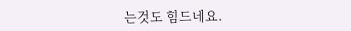는것도 힘드네요.